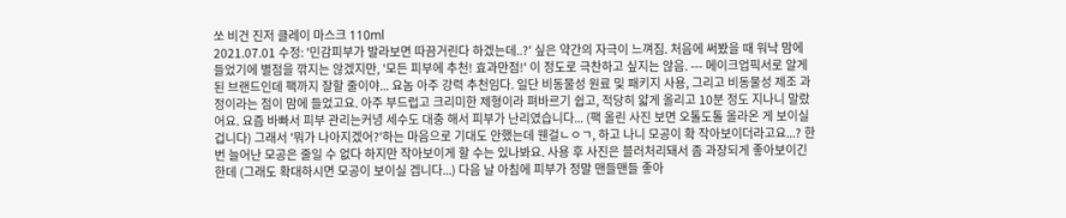쏘 비건 진저 클레이 마스크 110ml
2021.07.01 수정: '민감피부가 발라보면 따끔거린다 하겠는데..?' 싶은 약간의 자극이 느껴짐. 처음에 써봤을 때 워낙 맘에 들었기에 별점을 깎지는 않겠지만, '모든 피부에 추천! 효과만점!' 이 정도로 극찬하고 싶지는 않음. --- 메이크업픽서로 알게 된 브랜드인데 팩까지 잘할 줄이야... 요놈 아주 강력 추천임다. 일단 비동물성 원료 및 패키지 사용, 그리고 비동물성 제조 과정이라는 점이 맘에 들었고요. 아주 부드럽고 크리미한 제형이라 펴바르기 쉽고, 적당히 얇게 올리고 10분 정도 지나니 말랐어요. 요즘 바빠서 피부 관리는커녕 세수도 대충 해서 피부가 난리였습니다... (팩 올린 사진 보면 오톨도톨 올라온 게 보이실 겁니다) 그래서 '뭐가 나아지겠어?'하는 마음으로 기대도 안했는데 웬걸ㄴㅇㄱ, 하고 나니 모공이 확 작아보이더라고요...? 한 번 늘어난 모공은 줄일 수 없다 하지만 작아보이게 할 수는 있나봐요. 사용 후 사진은 블러처리돼서 좀 과장되게 좋아보이긴 한데 (그래도 확대하시면 모공이 보이실 겝니다...) 다음 날 아침에 피부가 정말 맨들맨들 좋아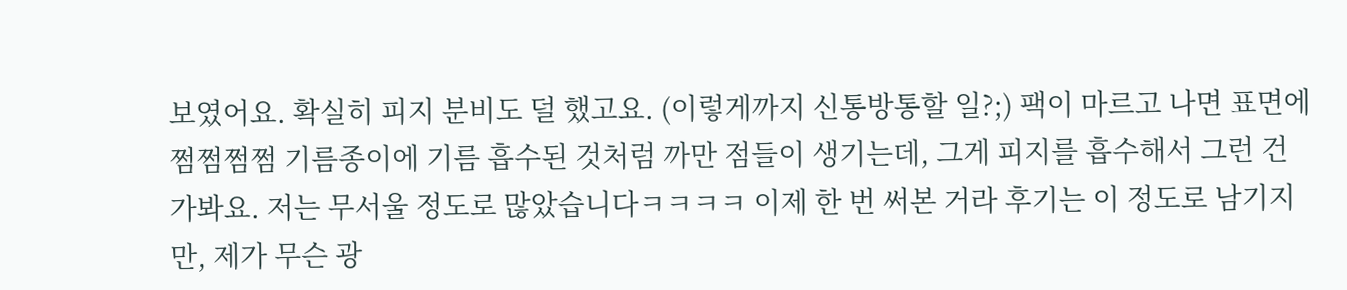보였어요. 확실히 피지 분비도 덜 했고요. (이렇게까지 신통방통할 일?;) 팩이 마르고 나면 표면에 쩜쩜쩜쩜 기름종이에 기름 흡수된 것처럼 까만 점들이 생기는데, 그게 피지를 흡수해서 그런 건가봐요. 저는 무서울 정도로 많았습니다ㅋㅋㅋㅋ 이제 한 번 써본 거라 후기는 이 정도로 남기지만, 제가 무슨 광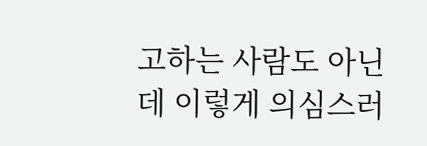고하는 사람도 아닌데 이렇게 의심스러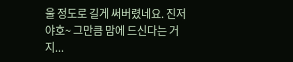울 정도로 길게 써버렸네요. 진저야호~ 그만큼 맘에 드신다는 거지...